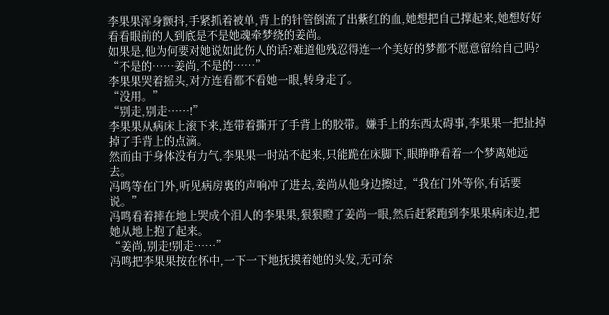李果果浑身颤抖,手紧抓着被单,背上的针管倒流了出紫红的血,她想把自己撑起来,她想好好看看眼前的人到底是不是她魂牵梦绕的姜尚。
如果是,他为何要对她说如此伤人的话?难道他残忍得连一个美好的梦都不愿意留给自己吗?
“不是的……姜尚,不是的……”
李果果哭着摇头,对方连看都不看她一眼,转身走了。
“没用。”
“别走,别走……!”
李果果从病床上滚下来,连带着撕开了手背上的胶带。嫌手上的东西太碍事,李果果一把扯掉掉了手背上的点滴。
然而由于身体没有力气,李果果一时站不起来,只能跪在床脚下,眼睁睁看着一个梦离她远去。
冯鸣等在门外,听见病房裏的声响冲了进去,姜尚从他身边擦过,“我在门外等你,有话要说。”
冯鸣看着摔在地上哭成个泪人的李果果,狠狠瞪了姜尚一眼,然后赶紧跑到李果果病床边,把她从地上抱了起来。
“姜尚,别走!别走……”
冯鸣把李果果按在怀中,一下一下地抚摸着她的头发,无可奈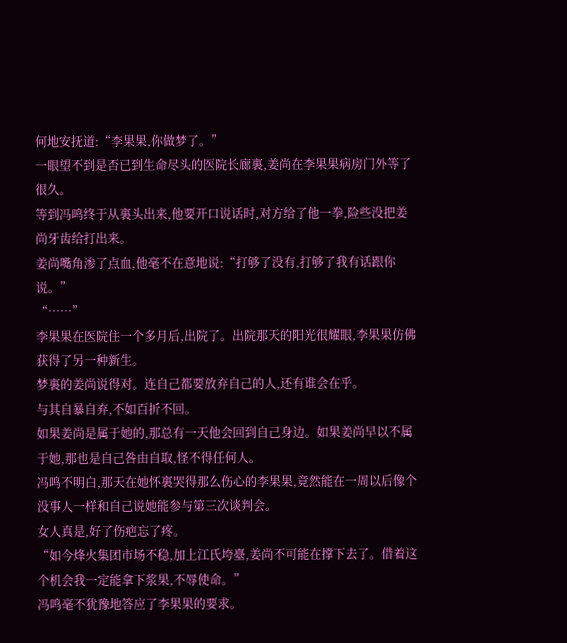何地安抚道:“李果果,你做梦了。”
一眼望不到是否已到生命尽头的医院长廊裏,姜尚在李果果病房门外等了很久。
等到冯鸣终于从裏头出来,他要开口说话时,对方给了他一拳,险些没把姜尚牙齿给打出来。
姜尚嘴角渗了点血,他毫不在意地说:“打够了没有,打够了我有话跟你说。”
“……”
李果果在医院住一个多月后,出院了。出院那天的阳光很耀眼,李果果仿佛获得了另一种新生。
梦裏的姜尚说得对。连自己都要放弃自己的人,还有谁会在乎。
与其自暴自弃,不如百折不回。
如果姜尚是属于她的,那总有一天他会回到自己身边。如果姜尚早以不属于她,那也是自己咎由自取,怪不得任何人。
冯鸣不明白,那天在她怀裏哭得那么伤心的李果果,竟然能在一周以后像个没事人一样和自己说她能参与第三次谈判会。
女人真是,好了伤疤忘了疼。
“如今烽火集团市场不稳,加上江氏垮臺,姜尚不可能在撑下去了。借着这个机会我一定能拿下浆果,不辱使命。”
冯鸣毫不犹豫地答应了李果果的要求。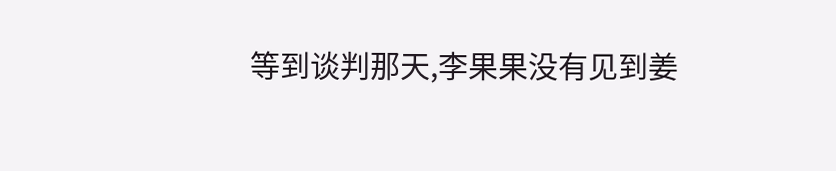等到谈判那天,李果果没有见到姜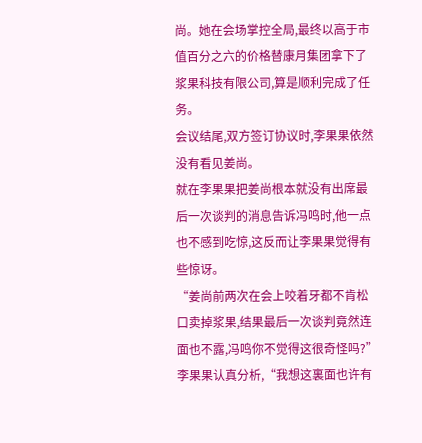尚。她在会场掌控全局,最终以高于市值百分之六的价格替康月集团拿下了浆果科技有限公司,算是顺利完成了任务。
会议结尾,双方签订协议时,李果果依然没有看见姜尚。
就在李果果把姜尚根本就没有出席最后一次谈判的消息告诉冯鸣时,他一点也不感到吃惊,这反而让李果果觉得有些惊讶。
“姜尚前两次在会上咬着牙都不肯松口卖掉浆果,结果最后一次谈判竟然连面也不露,冯鸣你不觉得这很奇怪吗?”李果果认真分析,“我想这裏面也许有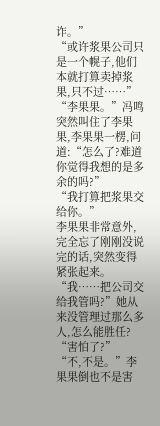诈。”
“或许浆果公司只是一个幌子,他们本就打算卖掉浆果,只不过……”
“李果果。”冯鸣突然叫住了李果果,李果果一楞,问道:“怎么了?难道你觉得我想的是多余的吗?”
“我打算把浆果交给你。”
李果果非常意外,完全忘了刚刚没说完的话,突然变得紧张起来。
“我……把公司交给我管吗?”她从来没管理过那么多人,怎么能胜任?
“害怕了?”
“不,不是。”李果果倒也不是害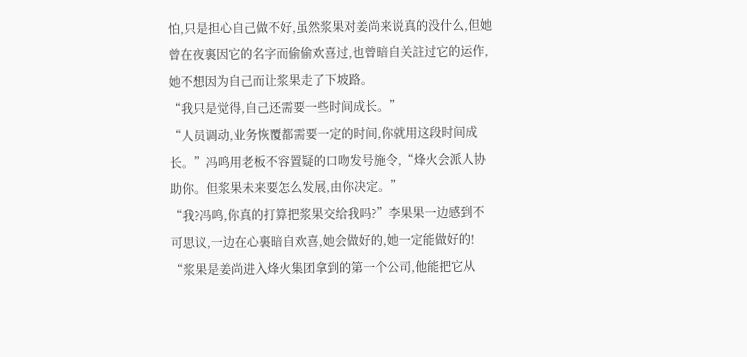怕,只是担心自己做不好,虽然浆果对姜尚来说真的没什么,但她曾在夜裏因它的名字而偷偷欢喜过,也曾暗自关註过它的运作,她不想因为自己而让浆果走了下坡路。
“我只是觉得,自己还需要一些时间成长。”
“人员调动,业务恢覆都需要一定的时间,你就用这段时间成长。”冯鸣用老板不容置疑的口吻发号施令,“烽火会派人协助你。但浆果未来要怎么发展,由你决定。”
“我?冯鸣,你真的打算把浆果交给我吗?”李果果一边感到不可思议,一边在心裏暗自欢喜,她会做好的,她一定能做好的!
“浆果是姜尚进入烽火集团拿到的第一个公司,他能把它从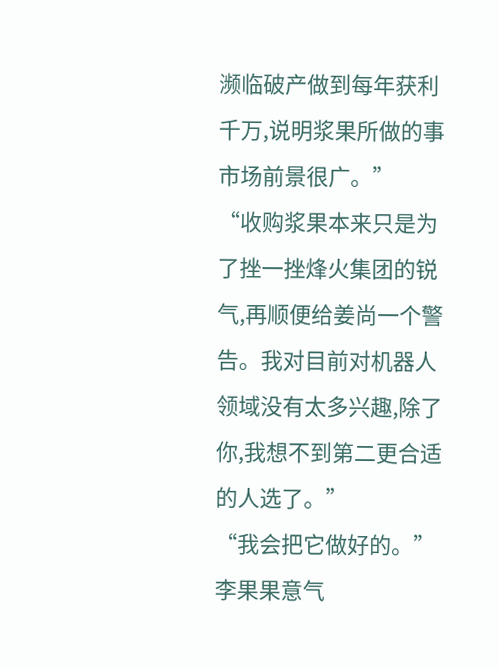濒临破产做到每年获利千万,说明浆果所做的事市场前景很广。”
“收购浆果本来只是为了挫一挫烽火集团的锐气,再顺便给姜尚一个警告。我对目前对机器人领域没有太多兴趣,除了你,我想不到第二更合适的人选了。”
“我会把它做好的。”李果果意气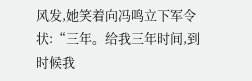风发,她笑着向冯鸣立下军令状:“三年。给我三年时间,到时候我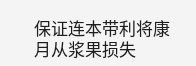保证连本带利将康月从浆果损失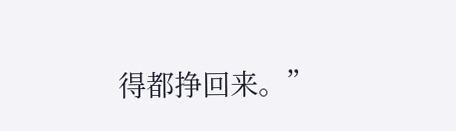得都挣回来。”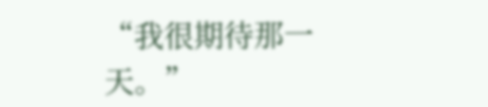“我很期待那一天。”